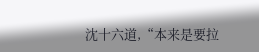沈十六道,“本来是要拉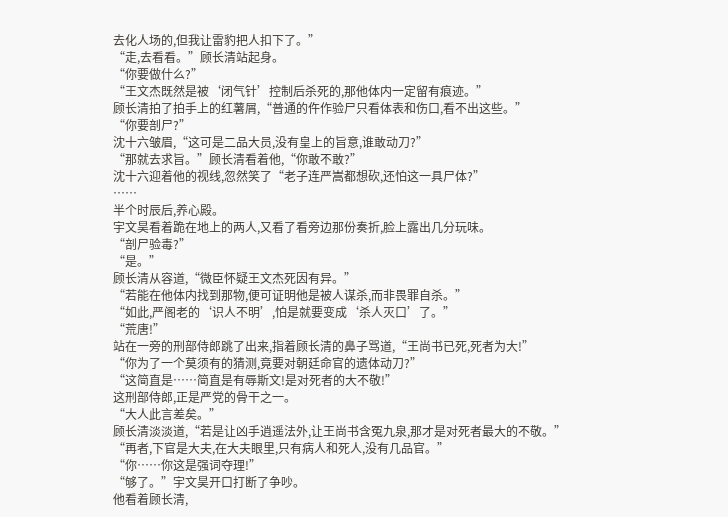去化人场的,但我让雷豹把人扣下了。”
“走,去看看。”顾长清站起身。
“你要做什么?”
“王文杰既然是被‘闭气针’控制后杀死的,那他体内一定留有痕迹。”
顾长清拍了拍手上的红薯屑,“普通的仵作验尸只看体表和伤口,看不出这些。”
“你要剖尸?”
沈十六皱眉,“这可是二品大员,没有皇上的旨意,谁敢动刀?”
“那就去求旨。”顾长清看着他,“你敢不敢?”
沈十六迎着他的视线,忽然笑了“老子连严嵩都想砍,还怕这一具尸体?”
……
半个时辰后,养心殿。
宇文昊看着跪在地上的两人,又看了看旁边那份奏折,脸上露出几分玩味。
“剖尸验毒?”
“是。”
顾长清从容道,“微臣怀疑王文杰死因有异。”
“若能在他体内找到那物,便可证明他是被人谋杀,而非畏罪自杀。”
“如此,严阁老的‘识人不明’,怕是就要变成‘杀人灭口’了。”
“荒唐!”
站在一旁的刑部侍郎跳了出来,指着顾长清的鼻子骂道,“王尚书已死,死者为大!”
“你为了一个莫须有的猜测,竟要对朝廷命官的遗体动刀?”
“这简直是……简直是有辱斯文!是对死者的大不敬!”
这刑部侍郎,正是严党的骨干之一。
“大人此言差矣。”
顾长清淡淡道,“若是让凶手逍遥法外,让王尚书含冤九泉,那才是对死者最大的不敬。”
“再者,下官是大夫,在大夫眼里,只有病人和死人,没有几品官。”
“你……你这是强词夺理!”
“够了。”宇文昊开口打断了争吵。
他看着顾长清,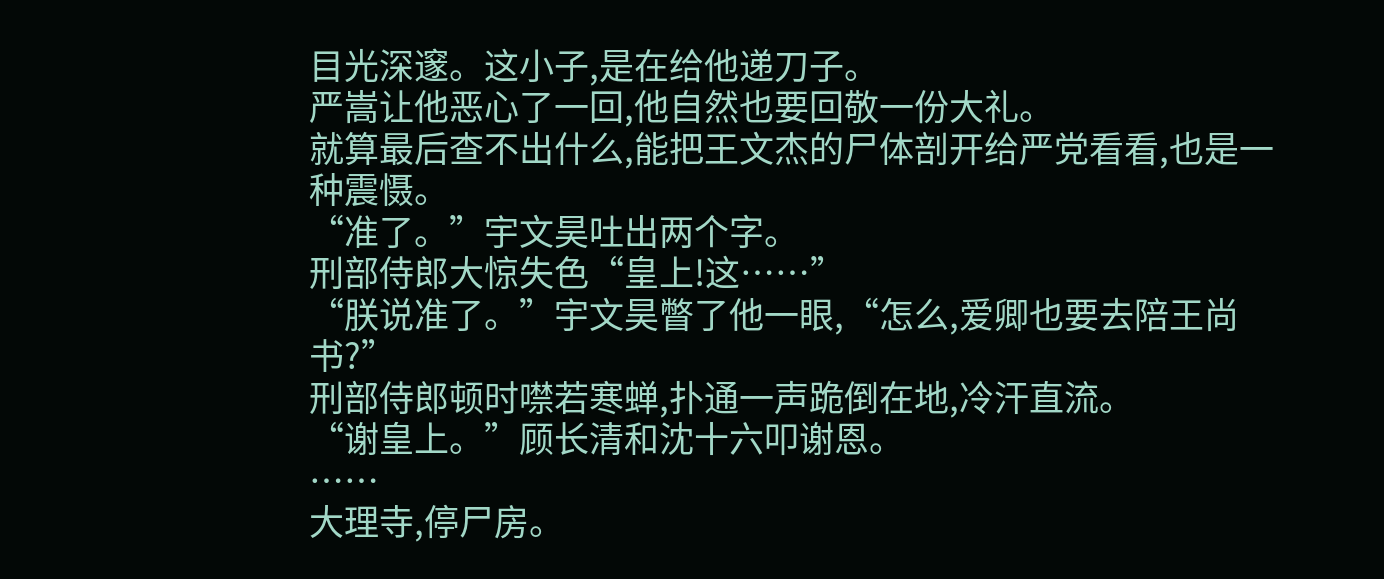目光深邃。这小子,是在给他递刀子。
严嵩让他恶心了一回,他自然也要回敬一份大礼。
就算最后查不出什么,能把王文杰的尸体剖开给严党看看,也是一种震慑。
“准了。”宇文昊吐出两个字。
刑部侍郎大惊失色“皇上!这……”
“朕说准了。”宇文昊瞥了他一眼,“怎么,爱卿也要去陪王尚书?”
刑部侍郎顿时噤若寒蝉,扑通一声跪倒在地,冷汗直流。
“谢皇上。”顾长清和沈十六叩谢恩。
……
大理寺,停尸房。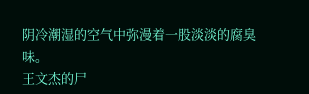阴冷潮湿的空气中弥漫着一股淡淡的腐臭味。
王文杰的尸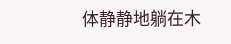体静静地躺在木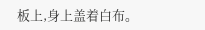板上,身上盖着白布。